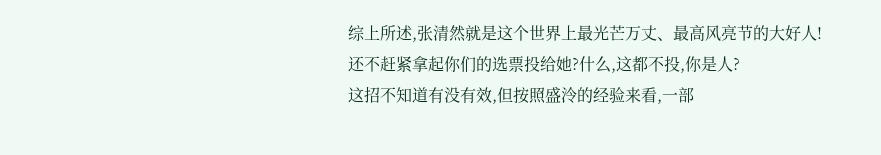综上所述,张清然就是这个世界上最光芒万丈、最高风亮节的大好人!
还不赶紧拿起你们的选票投给她?什么,这都不投,你是人?
这招不知道有没有效,但按照盛泠的经验来看,一部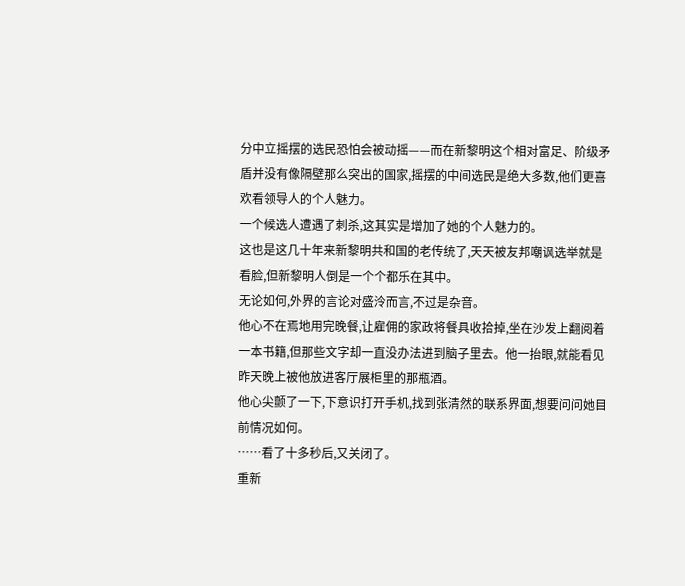分中立摇摆的选民恐怕会被动摇——而在新黎明这个相对富足、阶级矛盾并没有像隔壁那么突出的国家,摇摆的中间选民是绝大多数,他们更喜欢看领导人的个人魅力。
一个候选人遭遇了刺杀,这其实是增加了她的个人魅力的。
这也是这几十年来新黎明共和国的老传统了,天天被友邦嘲讽选举就是看脸,但新黎明人倒是一个个都乐在其中。
无论如何,外界的言论对盛泠而言,不过是杂音。
他心不在焉地用完晚餐,让雇佣的家政将餐具收拾掉,坐在沙发上翻阅着一本书籍,但那些文字却一直没办法进到脑子里去。他一抬眼,就能看见昨天晚上被他放进客厅展柜里的那瓶酒。
他心尖颤了一下,下意识打开手机,找到张清然的联系界面,想要问问她目前情况如何。
……看了十多秒后,又关闭了。
重新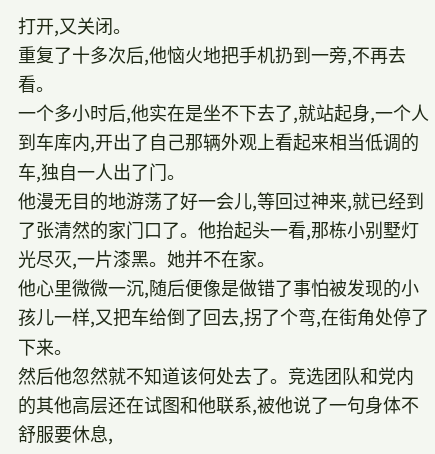打开,又关闭。
重复了十多次后,他恼火地把手机扔到一旁,不再去看。
一个多小时后,他实在是坐不下去了,就站起身,一个人到车库内,开出了自己那辆外观上看起来相当低调的车,独自一人出了门。
他漫无目的地游荡了好一会儿,等回过神来,就已经到了张清然的家门口了。他抬起头一看,那栋小别墅灯光尽灭,一片漆黑。她并不在家。
他心里微微一沉,随后便像是做错了事怕被发现的小孩儿一样,又把车给倒了回去,拐了个弯,在街角处停了下来。
然后他忽然就不知道该何处去了。竞选团队和党内的其他高层还在试图和他联系,被他说了一句身体不舒服要休息,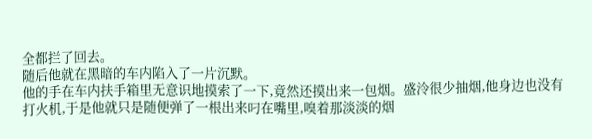全都拦了回去。
随后他就在黑暗的车内陷入了一片沉默。
他的手在车内扶手箱里无意识地摸索了一下,竟然还摸出来一包烟。盛泠很少抽烟,他身边也没有打火机,于是他就只是随便弹了一根出来叼在嘴里,嗅着那淡淡的烟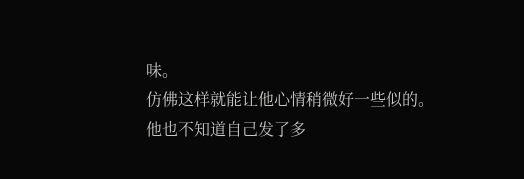味。
仿佛这样就能让他心情稍微好一些似的。
他也不知道自己发了多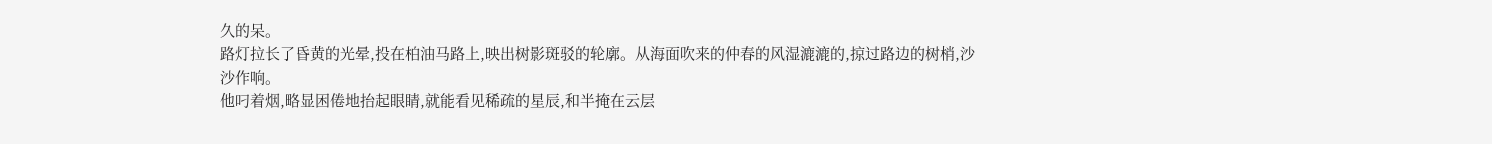久的呆。
路灯拉长了昏黄的光晕,投在柏油马路上,映出树影斑驳的轮廓。从海面吹来的仲春的风湿漉漉的,掠过路边的树梢,沙沙作响。
他叼着烟,略显困倦地抬起眼睛,就能看见稀疏的星辰,和半掩在云层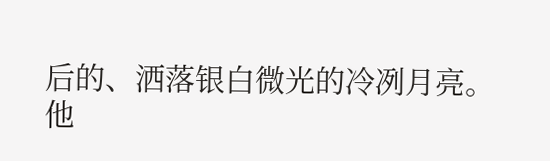后的、洒落银白微光的冷冽月亮。
他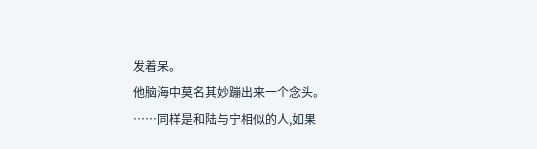发着呆。
他脑海中莫名其妙蹦出来一个念头。
……同样是和陆与宁相似的人,如果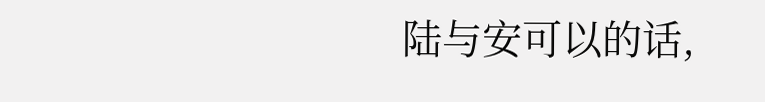陆与安可以的话,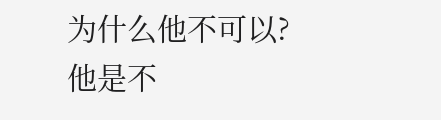为什么他不可以?
他是不